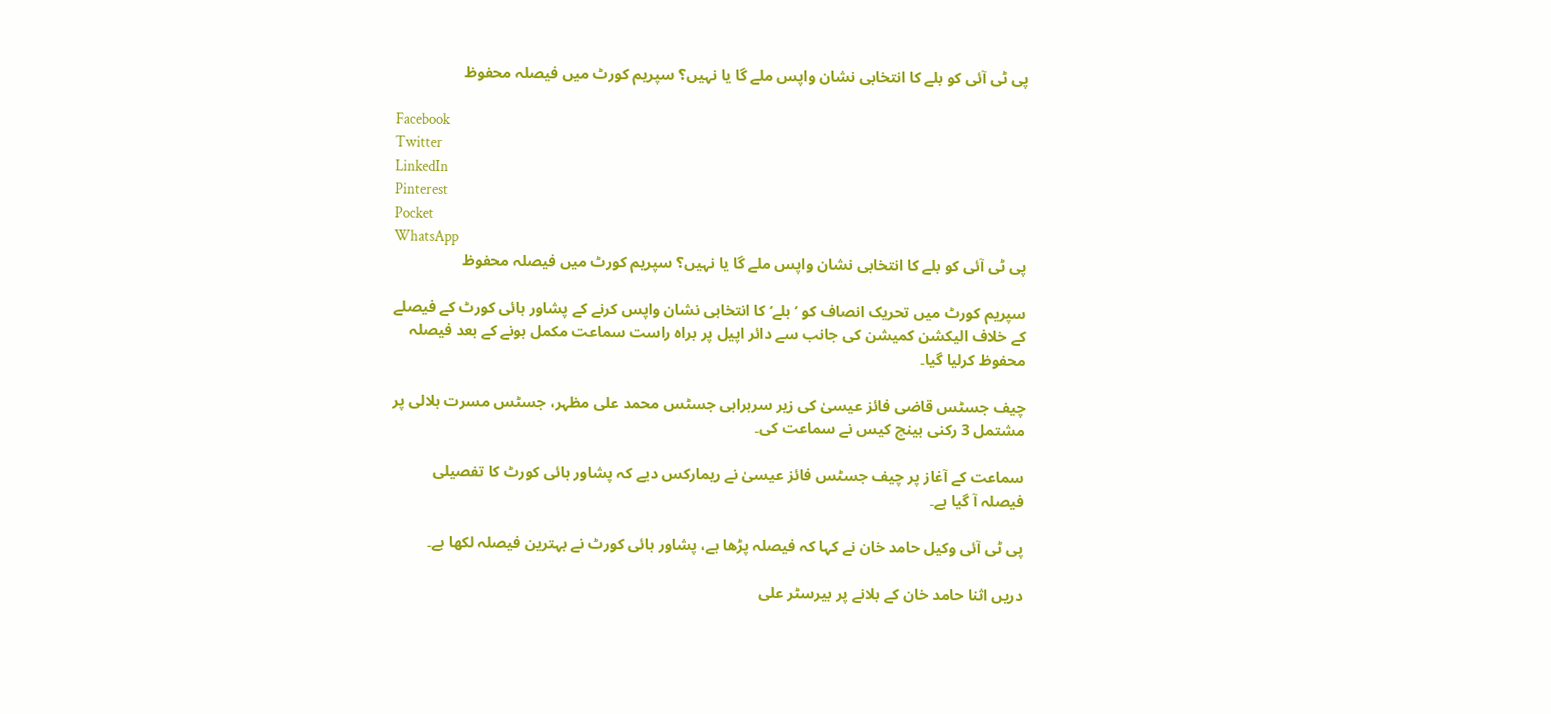پی ٹی آئی کو بلے کا انتخابی نشان واپس ملے گا یا نہیں؟ سپریم کورٹ میں فیصلہ محفوظ

Facebook
Twitter
LinkedIn
Pinterest
Pocket
WhatsApp
پی ٹی آئی کو بلے کا انتخابی نشان واپس ملے گا یا نہیں؟ سپریم کورٹ میں فیصلہ محفوظ

سپریم کورٹ میں تحریک انصاف کو ’بلے‘ کا انتخابی نشان واپس کرنے کے پشاور ہائی کورٹ کے فیصلے کے خلاف الیکشن کمیشن کی جانب سے دائر اپیل پر براہ راست سماعت مکمل ہونے کے بعد فیصلہ محفوظ کرلیا گیا۔

چیف جسٹس قاضی فائز عیسیٰ کی زیر سربراہی جسٹس محمد علی مظہر، جسٹس مسرت ہلالی پر مشتمل 3 رکنی بینچ کیس نے سماعت کی۔

سماعت کے آغاز پر چیف جسٹس فائز عیسیٰ نے ریمارکس دیے کہ پشاور ہائی کورٹ کا تفصیلی فیصلہ آ گیا ہے۔

پی ٹی آئی وکیل حامد خان نے کہا کہ فیصلہ پڑھا ہے، پشاور ہائی کورٹ نے بہترین فیصلہ لکھا ہے۔

دریں اثنا حامد خان کے بلانے پر بیرسٹر علی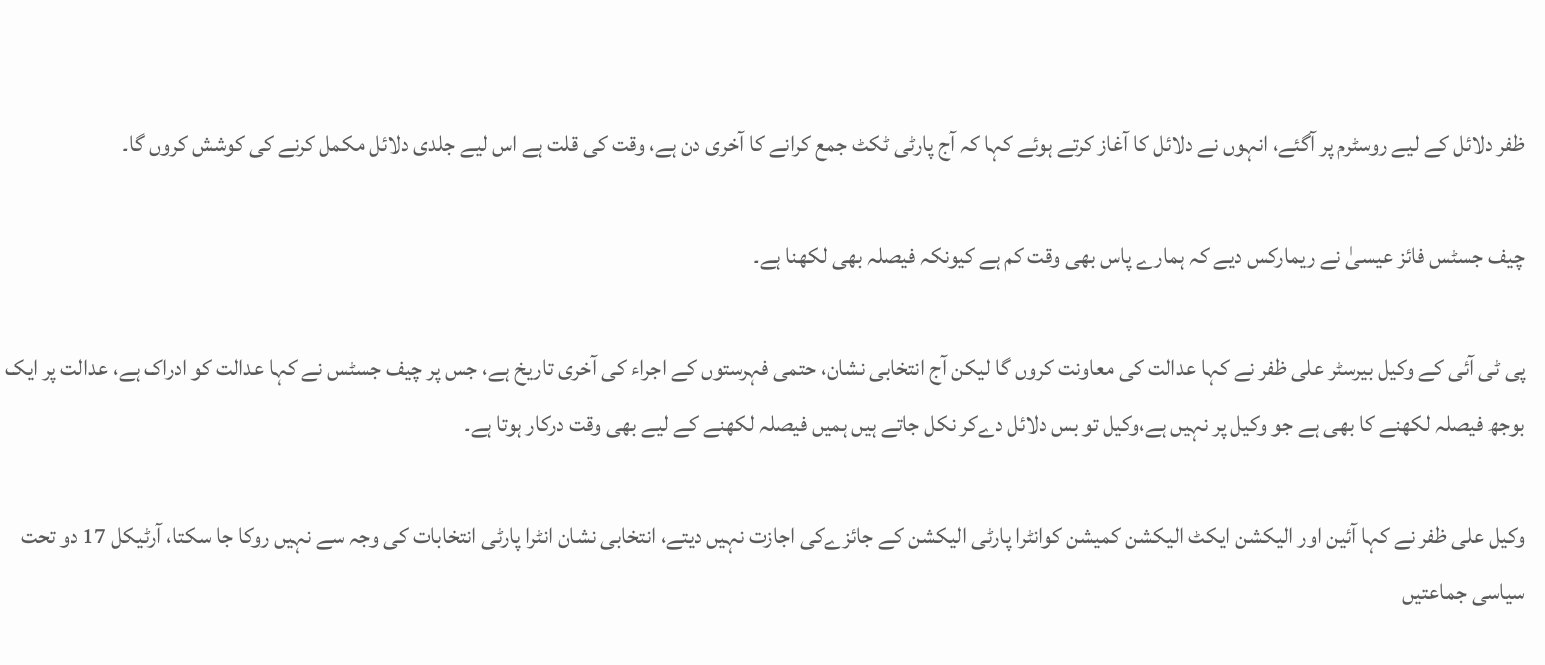ظفر دلائل کے لیے روسٹرم پر آگئے، انہوں نے دلائل کا آغاز کرتے ہوئے کہا کہ آج پارٹی ٹکٹ جمع کرانے کا آخری دن ہے، وقت کی قلت ہے اس لیے جلدی دلائل مکمل کرنے کی کوشش کروں گا۔

چیف جسٹس فائز عیسیٰ نے ریمارکس دیے کہ ہمارے پاس بھی وقت کم ہے کیونکہ فیصلہ بھی لکھنا ہے۔

پی ٹی آئی کے وکیل بیرسٹر علی ظفر نے کہا عدالت کی معاونت کروں گا لیکن آج انتخابی نشان، حتمی فہرستوں کے اجراء کی آخری تاریخ ہے، جس پر چیف جسٹس نے کہا عدالت کو ادراک ہے، عدالت پر ایک بوجھ فیصلہ لکھنے کا بھی ہے جو وکیل پر نہیں ہے،وکیل تو بس دلائل دےکر نکل جاتے ہیں ہمیں فیصلہ لکھنے کے لیے بھی وقت درکار ہوتا ہے۔

وکیل علی ظفر نے کہا آئین اور الیکشن ایکٹ الیکشن کمیشن کوانٹرا پارٹی الیکشن کے جائزےکی اجازت نہیں دیتے، انتخابی نشان انٹرا پارٹی انتخابات کی وجہ سے نہیں روکا جا سکتا، آرٹیکل 17 دو تحت سیاسی جماعتیں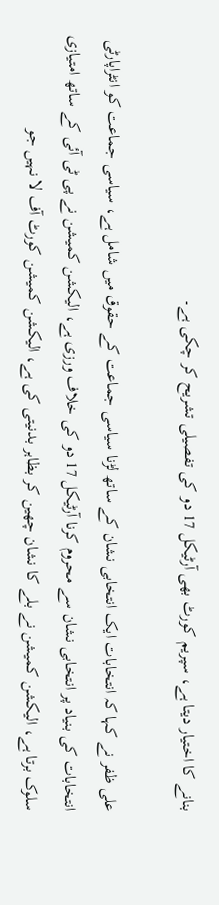بنانے کا اختیار دیتا ہے، سپریم کورٹ بھی آرٹیکل 17 دو کی تفصیلی تشریح کر چکی ہے۔

علی ظفر نے کہا کہ انتخابات ایک انتخابی نشان کے ساتھ لڑنا سیاسی جماعت کے حقوق میں شامل ہے، سیاسی جماعت کو انٹراپارٹی انتخابات کی بنیاد پر انتخابی نشان سے محروم کرنا آرٹیکل 17 دو کی خلاف ورزی ہے، الیکشن کمیشن نے پی ٹی آئی کے ساتھ امتیازی سلوک برتا ہے، الیکشن کمیشن نے بلے کا نشان چھین کر بظاہر بدنیتی کی ہے، الیکشن کمیشن کورٹ آف لا نہیں جو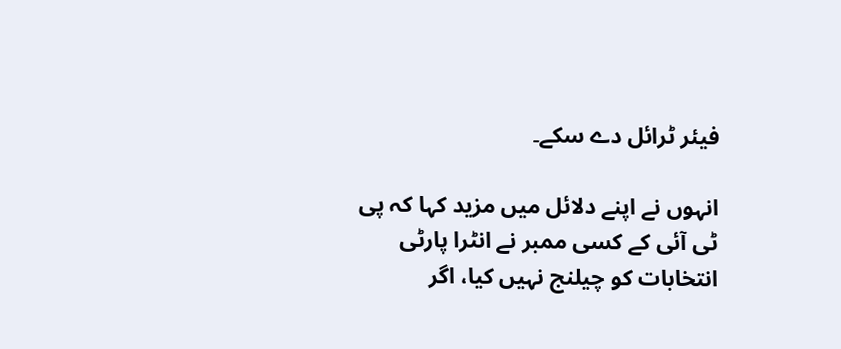فیئر ٹرائل دے سکے۔

انہوں نے اپنے دلائل میں مزید کہا کہ پی ٹی آئی کے کسی ممبر نے انٹرا پارٹی انتخابات کو چیلنج نہیں کیا، اگر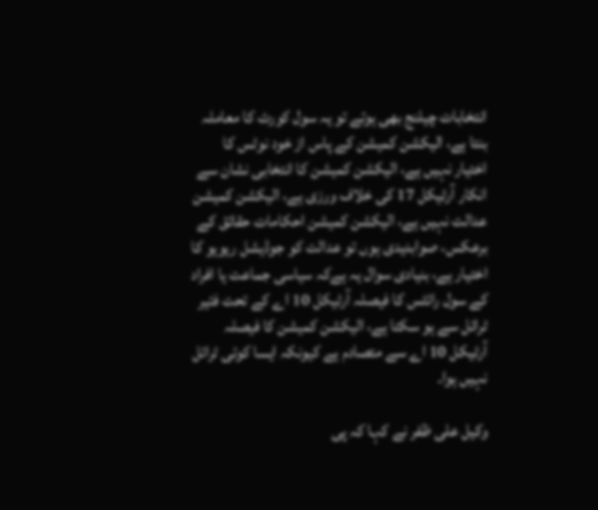انتخابات چیلنج بھی ہوتے تو یہ سول کورٹ کا معاملہ بنتا ہے، الیکشن کمیشن کے پاس از خود نوٹس کا اختیار نہیں ہے، الیکشن کمیشن کا انتخابی نشان سے انکار آرٹیکل 17 کی خلاف ورزی ہے، الیکشن کمیشن عدالت نہیں ہے، الیکشن کمیشن احکامات حقائق کے برعکس، صوابدیدی ہوں تو عدالت کو جوڈیشل ریویو کا اختیار ہے، بنیادی سوال یہ ہےکہ سیاسی جماعت یا افراد کے سول رائٹس کا فیصلہ آرٹیکل 10 اے کے تحت فئیر ٹرائل سے ہو سکتا ہے، الیکشن کمیشن کا فیصلہ آرٹیکل 10 اے سے متصادم ہے کیونکہ ایسا کوئی ٹرائل نہیں ہوا۔

وکیل علی ظفر نے کہا کہ پی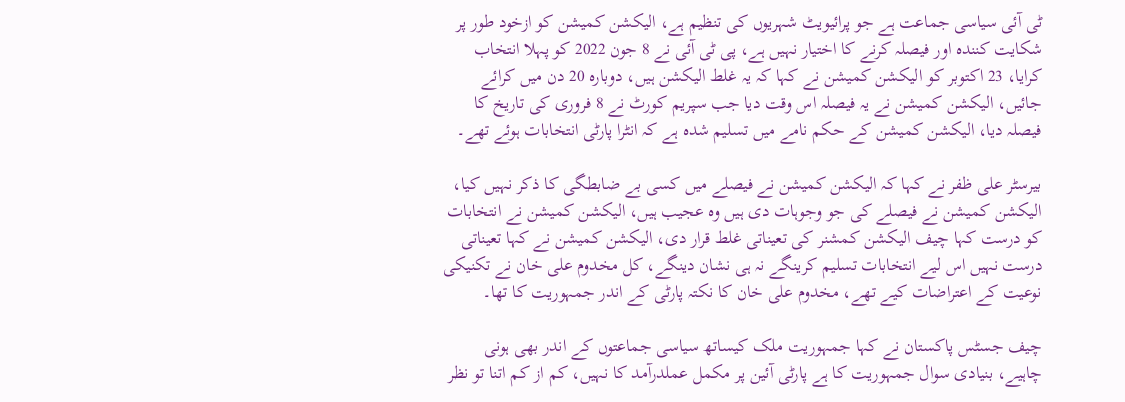ٹی آئی سیاسی جماعت ہے جو پرائیویٹ شہریوں کی تنظیم ہے، الیکشن کمیشن کو ازخود طور پر شکایت کنندہ اور فیصلہ کرنے کا اختیار نہیں ہے، پی ٹی آئی نے 8 جون 2022 کو پہلا انتخاب کرایا، 23 اکتوبر کو الیکشن کمیشن نے کہا کہ یہ غلط الیکشن ہیں، دوبارہ 20 دن میں کرائے جائیں، الیکشن کمیشن نے یہ فیصلہ اس وقت دیا جب سپریم کورٹ نے 8 فروری کی تاریخ کا فیصلہ دیا، الیکشن کمیشن کے حکم نامے میں تسلیم شدہ ہے کہ انٹرا پارٹی انتخابات ہوئے تھے۔

بیرسٹر علی ظفر نے کہا کہ الیکشن کمیشن نے فیصلے میں کسی بے ضابطگی کا ذکر نہیں کیا، الیکشن کمیشن نے فیصلے کی جو وجوہات دی ہیں وہ عجیب ہیں، الیکشن کمیشن نے انتخابات کو درست کہا چیف الیکشن کمشنر کی تعیناتی غلط قرار دی، الیکشن کمیشن نے کہا تعیناتی درست نہیں اس لیے انتخابات تسلیم کرینگے نہ ہی نشان دینگے، کل مخدوم علی خان نے تکنیکی نوعیت کے اعتراضات کیے تھے، مخدوم علی خان کا نکتہ پارٹی کے اندر جمہوریت کا تھا۔

چیف جسٹس پاکستان نے کہا جمہوریت ملک کیساتھ سیاسی جماعتوں کے اندر بھی ہونی چاہیے، بنیادی سوال جمہوریت کا ہے پارٹی آئین پر مکمل عملدرآمد کا نہیں، کم از کم اتنا تو نظر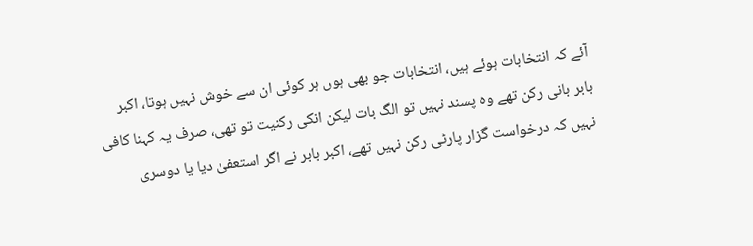آئے کہ انتخابات ہوئے ہیں، انتخابات جو بھی ہوں ہر کوئی ان سے خوش نہیں ہوتا، اکبر بابر بانی رکن تھے وہ پسند نہیں تو الگ بات لیکن انکی رکنیت تو تھی، صرف یہ کہنا کافی نہیں کہ درخواست گزار پارٹی رکن نہیں تھے، اکبر بابر نے اگر استعفیٰ دیا یا دوسری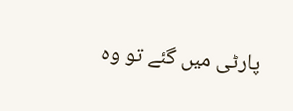پارٹی میں گئے تو وہ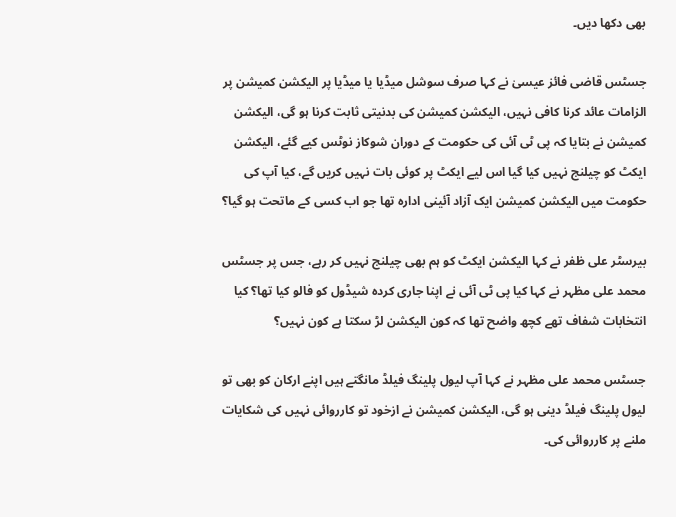بھی دکھا دیں۔

جسٹس قاضی فائز عیسیٰ نے کہا صرف سوشل میڈیا یا میڈیا پر الیکشن کمیشن پر الزامات عائد کرنا کافی نہیں، الیکشن کمیشن کی بدنیتی ثابت کرنا ہو گی، الیکشن کمیشن نے بتایا کہ پی ٹی آئی کی حکومت کے دوران شوکاز نوٹس کیے گئے، الیکشن ایکٹ کو چیلنج نہیں کیا گیا اس لیے ایکٹ پر کوئی بات نہیں کریں گے، کیا آپ کی حکومت میں الیکشن کمیشن ایک آزاد آئینی ادارہ تھا جو اب کسی کے ماتحت ہو گیا؟

بیرسٹر علی ظفر نے کہا الیکشن ایکٹ کو ہم بھی چیلنج نہیں کر رہے، جس پر جسٹس محمد علی مظہر نے کہا کیا پی ٹی آئی نے اپنا جاری کردہ شیڈول کو فالو کیا تھا؟ کیا انتخابات شفاف تھے کچھ واضح تھا کہ کون الیکشن لڑ سکتا ہے کون نہیں؟

جسٹس محمد علی مظہر نے کہا آپ لیول پلینگ فیلڈ مانگتے ہیں اپنے ارکان کو بھی تو لیول پلینگ فیلڈ دینی ہو گی، الیکشن کمیشن نے ازخود تو کارروائی نہیں کی شکایات ملنے پر کارروائی کی۔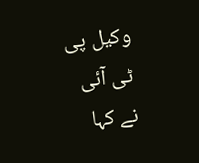وکیل پی ٹی آئی نے کہا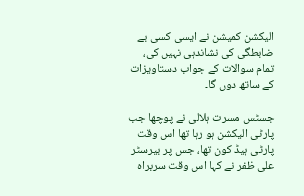الیکشن کمیشن نے ایسی کسی بے ضابطگی کی نشاندہی نہیں کی، تمام سوالات کے جواب دستاویزات کے ساتھ دوں گا۔

جسٹس مسرت ہلالی نے پوچھا جب پارٹی الیکشن ہو رہا تھا اس وقت پارٹی ہیڈ کون تھا، جس پر بیرسٹر علی ظفر نے کہا اس وقت سربراہ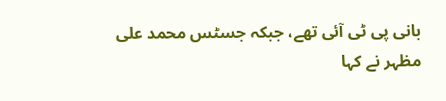بانی پی ٹی آئی تھے، جبکہ جسٹس محمد علی مظہر نے کہا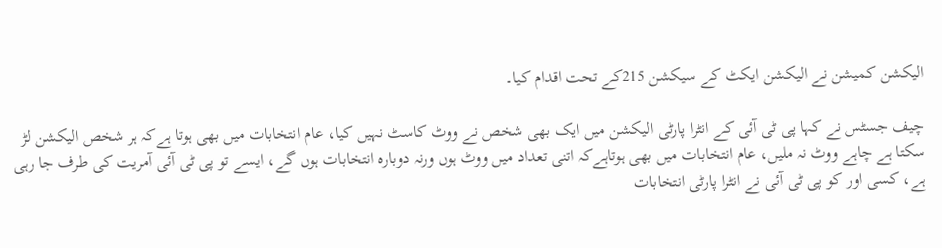الیکشن کمیشن نے الیکشن ایکٹ کے سیکشن 215کے تحت اقدام کیا۔

چیف جسٹس نے کہا پی ٹی آئی کے انٹرا پارٹی الیکشن میں ایک بھی شخص نے ووٹ کاسٹ نہیں کیا، عام انتخابات میں بھی ہوتا ہےکہ ہر شخص الیکشن لڑ سکتا ہے چاہے ووٹ نہ ملیں، عام انتخابات میں بھی ہوتاہےکہ اتنی تعداد میں ووٹ ہوں ورنہ دوبارہ انتخابات ہوں گے، ایسے تو پی ٹی آئی آمریت کی طرف جا رہی ہے، کسی اور کو پی ٹی آئی نے انٹرا پارٹی انتخابات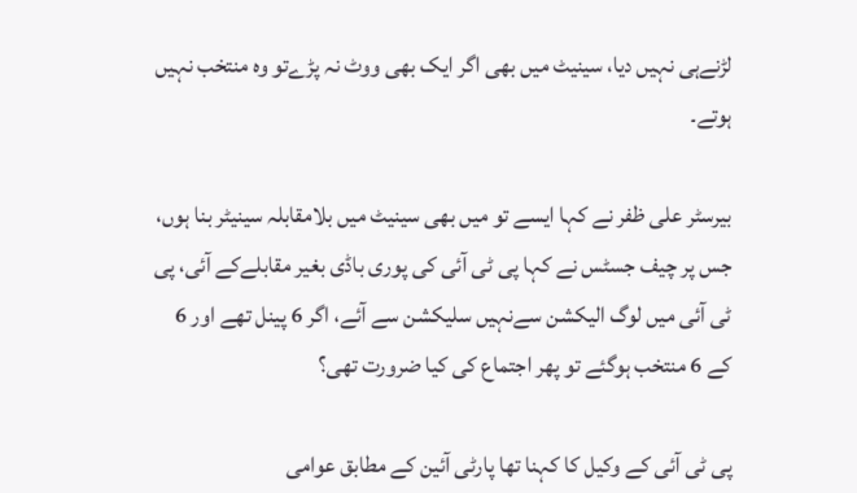لڑنےہی نہیں دیا، سینیٹ میں بھی اگر ایک بھی ووٹ نہ پڑےتو وہ منتخب نہیں ہوتے۔

بیرسٹر علی ظفر نے کہا ایسے تو میں بھی سینیٹ میں بلامقابلہ سینیٹر بنا ہوں، جس پر چیف جسٹس نے کہا پی ٹی آئی کی پوری باڈی بغیر مقابلےکے آئی، پی ٹی آئی میں لوگ الیکشن سےنہیں سلیکشن سے آئے، اگر 6 پینل تھے اور 6 کے 6 منتخب ہوگئے تو پھر اجتماع کی کیا ضرورت تھی؟

پی ٹی آئی کے وکیل کا کہنا تھا پارٹی آئین کے مطابق عوامی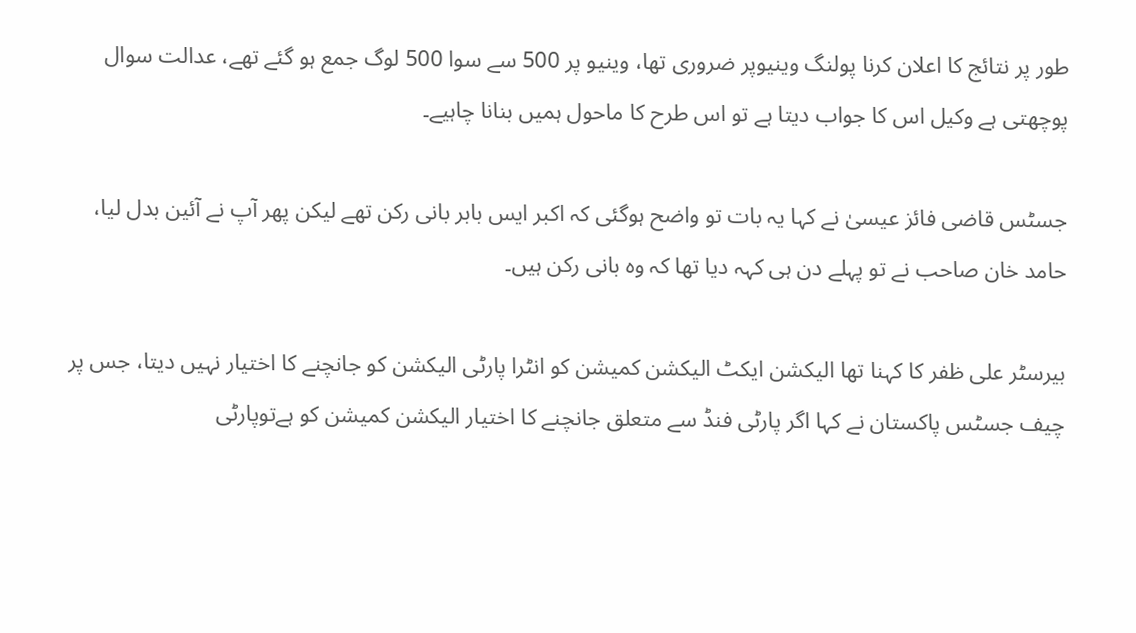طور پر نتائج کا اعلان کرنا پولنگ وینیوپر ضروری تھا، وینیو پر 500 سے سوا 500 لوگ جمع ہو گئے تھے، عدالت سوال پوچھتی ہے وکیل اس کا جواب دیتا ہے تو اس طرح کا ماحول ہمیں بنانا چاہیے۔

جسٹس قاضی فائز عیسیٰ نے کہا یہ بات تو واضح ہوگئی کہ اکبر ایس بابر بانی رکن تھے لیکن پھر آپ نے آئین بدل لیا، حامد خان صاحب نے تو پہلے دن ہی کہہ دیا تھا کہ وہ بانی رکن ہیں۔

بیرسٹر علی ظفر کا کہنا تھا الیکشن ایکٹ الیکشن کمیشن کو انٹرا پارٹی الیکشن کو جانچنے کا اختیار نہیں دیتا، جس پر چیف جسٹس پاکستان نے کہا اگر پارٹی فنڈ سے متعلق جانچنے کا اختیار الیکشن کمیشن کو ہےتوپارٹی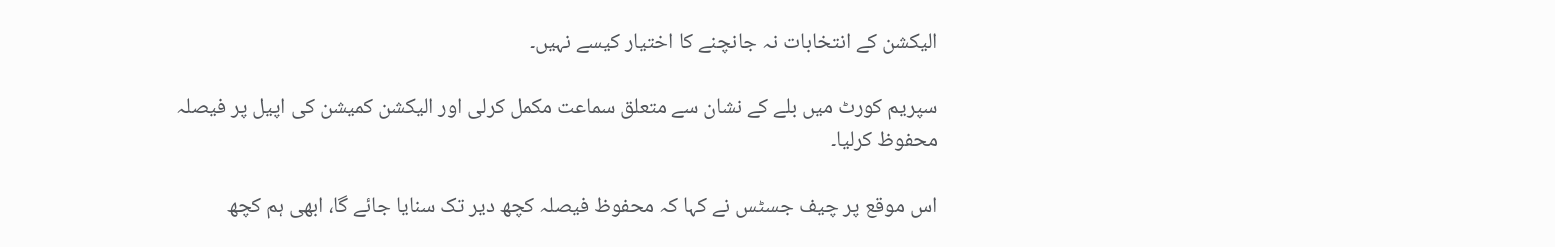الیکشن کے انتخابات نہ جانچنے کا اختیار کیسے نہیں۔

سپریم کورٹ میں بلے کے نشان سے متعلق سماعت مکمل کرلی اور الیکشن کمیشن کی اپیل پر فیصلہ محفوظ کرلیا۔

اس موقع پر چیف جسٹس نے کہا کہ محفوظ فیصلہ کچھ دیر تک سنایا جائے گا، ابھی ہم کچھ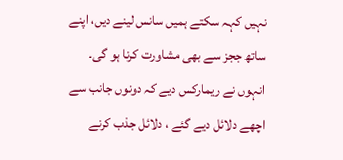نہیں کہہ سکتے ہمیں سانس لینے دیں، اپنے ساتھ ججز سے بھی مشاورت کرنا ہو گی۔ انہوں نے ریمارکس دیے کہ دونوں جانب سے اچھے دلائل دیے گئے ، دلائل جذب کرنے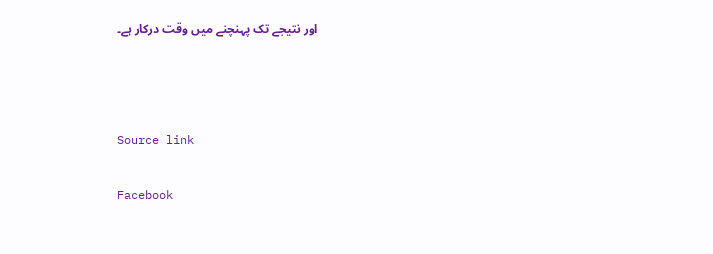اور نتیجے تک پہنچنے میں وقت درکار ہے۔



Source link

Facebook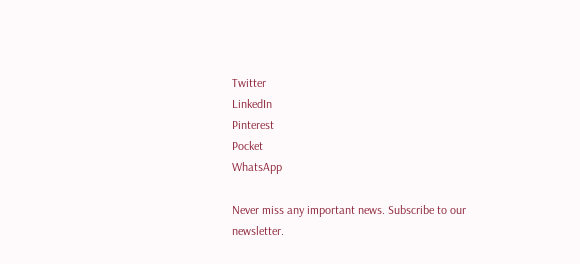Twitter
LinkedIn
Pinterest
Pocket
WhatsApp

Never miss any important news. Subscribe to our newsletter.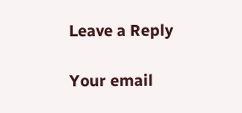Leave a Reply

Your email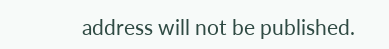address will not be published.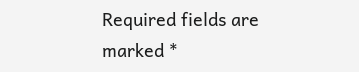Required fields are marked *